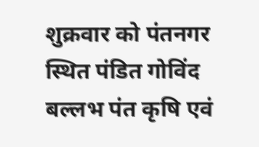शुक्रवार को पंतनगर स्थित पंडित गोविंद बल्लभ पंत कृषि एवं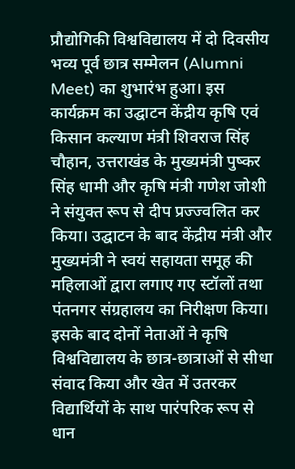प्रौद्योगिकी विश्वविद्यालय में दो दिवसीय भव्य पूर्व छात्र सम्मेलन (Alumni Meet) का शुभारंभ हुआ। इस कार्यक्रम का उद्घाटन केंद्रीय कृषि एवं किसान कल्याण मंत्री शिवराज सिंह चौहान, उत्तराखंड के मुख्यमंत्री पुष्कर सिंह धामी और कृषि मंत्री गणेश जोशी ने संयुक्त रूप से दीप प्रज्ज्वलित कर किया। उद्घाटन के बाद केंद्रीय मंत्री और मुख्यमंत्री ने स्वयं सहायता समूह की महिलाओं द्वारा लगाए गए स्टॉलों तथा पंतनगर संग्रहालय का निरीक्षण किया। इसके बाद दोनों नेताओं ने कृषि विश्वविद्यालय के छात्र-छात्राओं से सीधा संवाद किया और खेत में उतरकर विद्यार्थियों के साथ पारंपरिक रूप से धान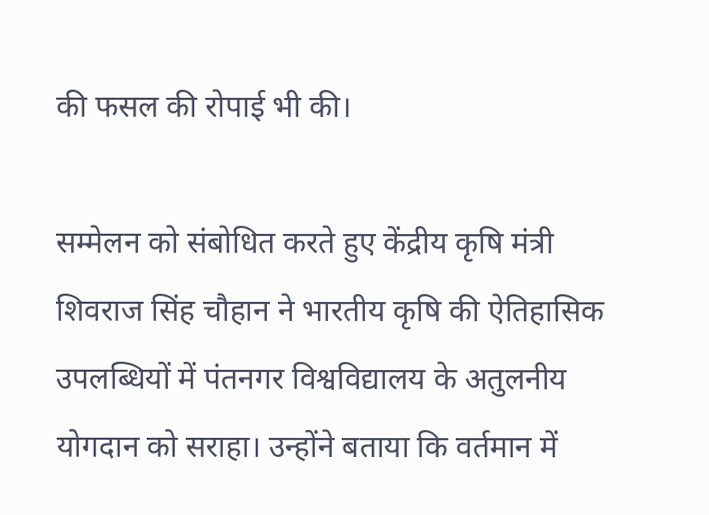की फसल की रोपाई भी की।

सम्मेलन को संबोधित करते हुए केंद्रीय कृषि मंत्री शिवराज सिंह चौहान ने भारतीय कृषि की ऐतिहासिक उपलब्धियों में पंतनगर विश्वविद्यालय के अतुलनीय योगदान को सराहा। उन्होंने बताया कि वर्तमान में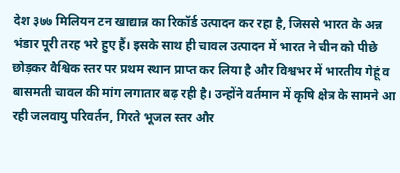देश ३७७ मिलियन टन खाद्यान्न का रिकॉर्ड उत्पादन कर रहा है, जिससे भारत के अन्न भंडार पूरी तरह भरे हुए हैं। इसके साथ ही चावल उत्पादन में भारत ने चीन को पीछे छोड़कर वैश्विक स्तर पर प्रथम स्थान प्राप्त कर लिया है और विश्वभर में भारतीय गेहूं व बासमती चावल की मांग लगातार बढ़ रही है। उन्होंने वर्तमान में कृषि क्षेत्र के सामने आ रही जलवायु परिवर्तन, गिरते भूजल स्तर और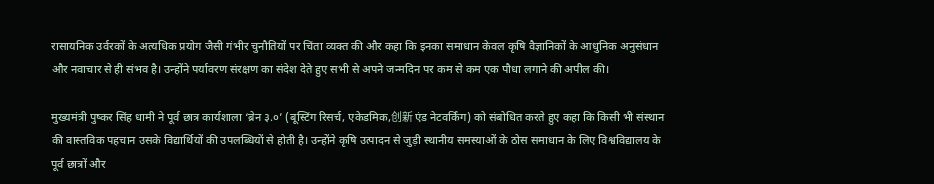रासायनिक उर्वरकों के अत्यधिक प्रयोग जैसी गंभीर चुनौतियों पर चिंता व्यक्त की और कहा कि इनका समाधान केवल कृषि वैज्ञानिकों के आधुनिक अनुसंधान और नवाचार से ही संभव है। उन्होंने पर्यावरण संरक्षण का संदेश देते हुए सभी से अपने जन्मदिन पर कम से कम एक पौधा लगाने की अपील की।

मुख्यमंत्री पुष्कर सिंह धामी ने पूर्व छात्र कार्यशाला ‘ब्रेन ३.०’ (बूस्टिंग रिसर्च, एकेडमिक,创新 एंड नेटवर्किंग) को संबोधित करते हुए कहा कि किसी भी संस्थान की वास्तविक पहचान उसके विद्यार्थियों की उपलब्धियों से होती है। उन्होंने कृषि उत्पादन से जुड़ी स्थानीय समस्याओं के ठोस समाधान के लिए विश्वविद्यालय के पूर्व छात्रों और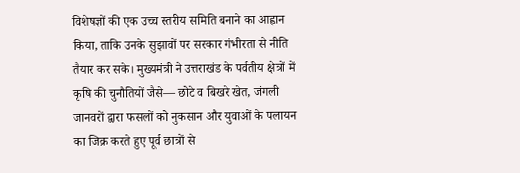विशेषज्ञों की एक उच्च स्तरीय समिति बनाने का आह्वान किया, ताकि उनके सुझावों पर सरकार गंभीरता से नीति तैयार कर सके। मुख्यमंत्री ने उत्तराखंड के पर्वतीय क्षेत्रों में कृषि की चुनौतियों जैसे— छोटे व बिखरे खेत, जंगली जानवरों द्वारा फसलों को नुकसान और युवाओं के पलायन का जिक्र करते हुए पूर्व छात्रों से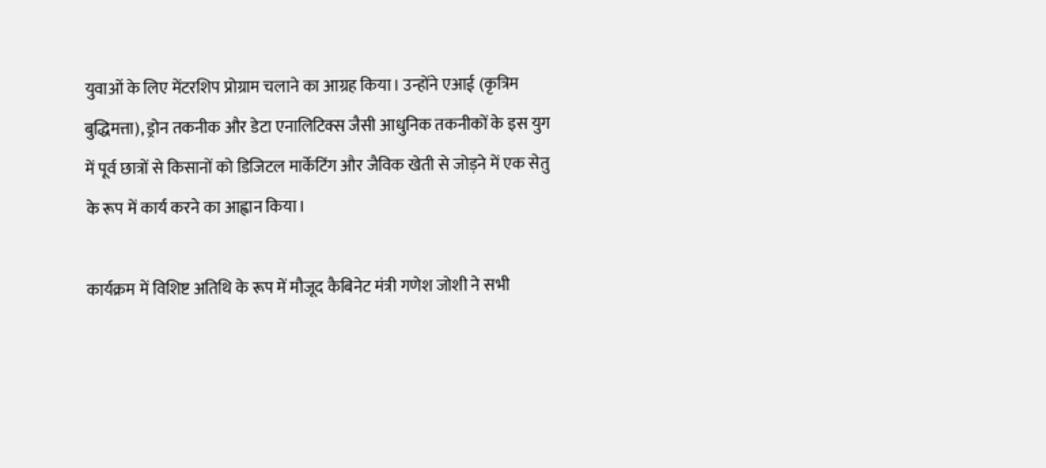युवाओं के लिए मेंटरशिप प्रोग्राम चलाने का आग्रह किया। उन्होंने एआई (कृत्रिम बुद्धिमत्ता), ड्रोन तकनीक और डेटा एनालिटिक्स जैसी आधुनिक तकनीकों के इस युग में पूर्व छात्रों से किसानों को डिजिटल मार्केटिंग और जैविक खेती से जोड़ने में एक सेतु के रूप में कार्य करने का आह्वान किया।

कार्यक्रम में विशिष्ट अतिथि के रूप में मौजूद कैबिनेट मंत्री गणेश जोशी ने सभी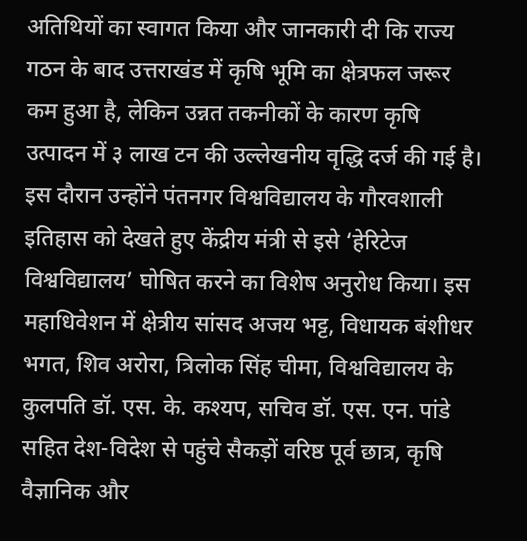अतिथियों का स्वागत किया और जानकारी दी कि राज्य गठन के बाद उत्तराखंड में कृषि भूमि का क्षेत्रफल जरूर कम हुआ है, लेकिन उन्नत तकनीकों के कारण कृषि उत्पादन में ३ लाख टन की उल्लेखनीय वृद्धि दर्ज की गई है। इस दौरान उन्होंने पंतनगर विश्वविद्यालय के गौरवशाली इतिहास को देखते हुए केंद्रीय मंत्री से इसे ‘हेरिटेज विश्वविद्यालय’ घोषित करने का विशेष अनुरोध किया। इस महाधिवेशन में क्षेत्रीय सांसद अजय भट्ट, विधायक बंशीधर भगत, शिव अरोरा, त्रिलोक सिंह चीमा, विश्वविद्यालय के कुलपति डॉ. एस. के. कश्यप, सचिव डॉ. एस. एन. पांडे सहित देश-विदेश से पहुंचे सैकड़ों वरिष्ठ पूर्व छात्र, कृषि वैज्ञानिक और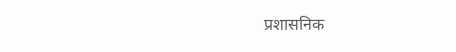प्रशासनिक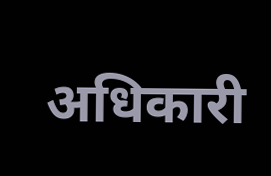अधिकारी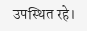उपस्थित रहे।